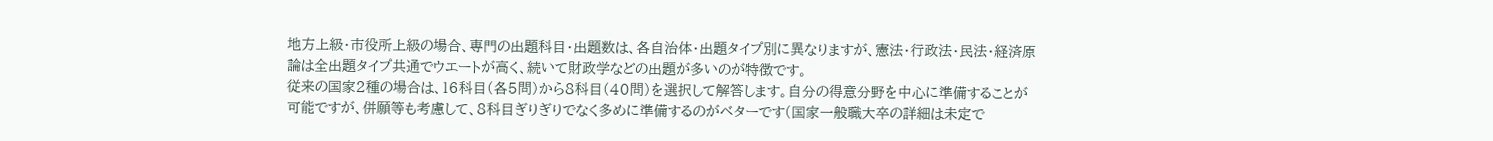地方上級・市役所上級の場合、専門の出題科目・出題数は、各自治体・出題タイプ別に異なりますが、憲法・行政法・民法・経済原論は全出題タイプ共通でウエートが高く、続いて財政学などの出題が多いのが特徴です。
従来の国家2種の場合は、16科目(各5問)から8科目(40問)を選択して解答します。自分の得意分野を中心に準備することが可能ですが、併願等も考慮して、8科目ぎりぎりでなく多めに準備するのがベターです(国家一般職大卒の詳細は未定で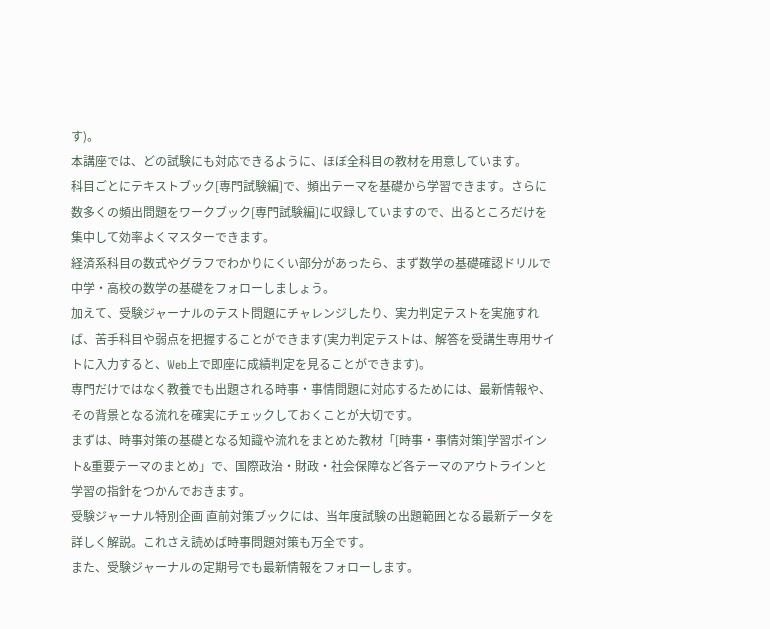す)。
本講座では、どの試験にも対応できるように、ほぼ全科目の教材を用意しています。
科目ごとにテキストブック[専門試験編]で、頻出テーマを基礎から学習できます。さらに数多くの頻出問題をワークブック[専門試験編]に収録していますので、出るところだけを集中して効率よくマスターできます。
経済系科目の数式やグラフでわかりにくい部分があったら、まず数学の基礎確認ドリルで中学・高校の数学の基礎をフォローしましょう。
加えて、受験ジャーナルのテスト問題にチャレンジしたり、実力判定テストを実施すれば、苦手科目や弱点を把握することができます(実力判定テストは、解答を受講生専用サイトに入力すると、Web上で即座に成績判定を見ることができます)。
専門だけではなく教養でも出題される時事・事情問題に対応するためには、最新情報や、その背景となる流れを確実にチェックしておくことが大切です。
まずは、時事対策の基礎となる知識や流れをまとめた教材「[時事・事情対策]学習ポイント&重要テーマのまとめ」で、国際政治・財政・社会保障など各テーマのアウトラインと学習の指針をつかんでおきます。
受験ジャーナル特別企画 直前対策ブックには、当年度試験の出題範囲となる最新データを詳しく解説。これさえ読めば時事問題対策も万全です。
また、受験ジャーナルの定期号でも最新情報をフォローします。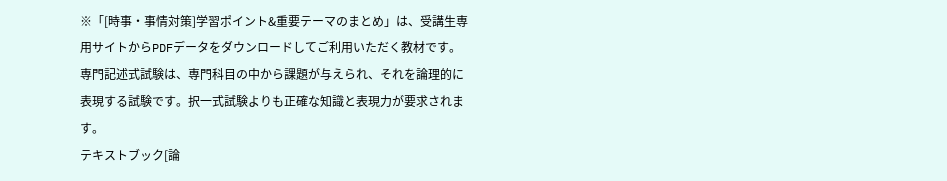※「[時事・事情対策]学習ポイント&重要テーマのまとめ」は、受講生専用サイトからPDFデータをダウンロードしてご利用いただく教材です。
専門記述式試験は、専門科目の中から課題が与えられ、それを論理的に表現する試験です。択一式試験よりも正確な知識と表現力が要求されます。
テキストブック[論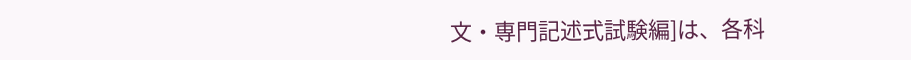文・専門記述式試験編]は、各科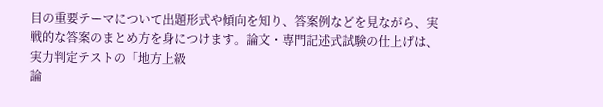目の重要テーマについて出題形式や傾向を知り、答案例などを見ながら、実戦的な答案のまとめ方を身につけます。論文・専門記述式試験の仕上げは、実力判定テストの「地方上級
論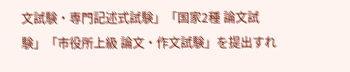文試験・専門記述式試験」「国家2種 論文試験」「市役所上級 論文・作文試験」を提出すれ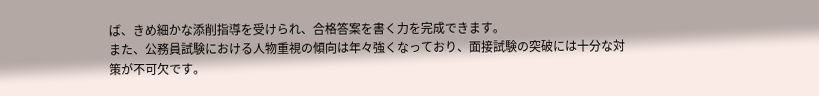ば、きめ細かな添削指導を受けられ、合格答案を書く力を完成できます。
また、公務員試験における人物重視の傾向は年々強くなっており、面接試験の突破には十分な対策が不可欠です。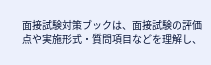面接試験対策ブックは、面接試験の評価点や実施形式・質問項目などを理解し、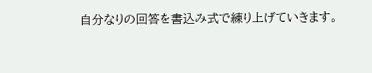自分なりの回答を書込み式で練り上げていきます。